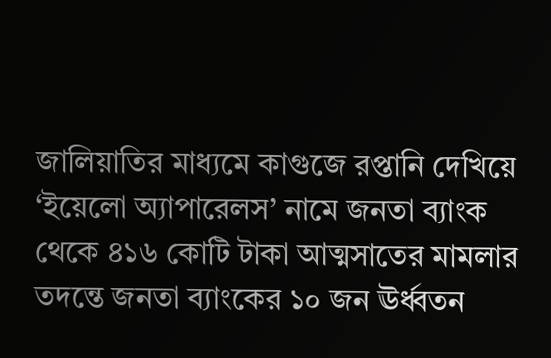জালিয়াতির মাধ্যমে কাগুজে রপ্তানি দেখিয়ে ‘ইয়েলো অ্যাপারেলস’ নামে জনতা ব্যাংক থেকে ৪১৬ কোটি টাকা আত্মসাতের মামলার তদন্তে জনতা ব্যাংকের ১০ জন ঊর্ধ্বতন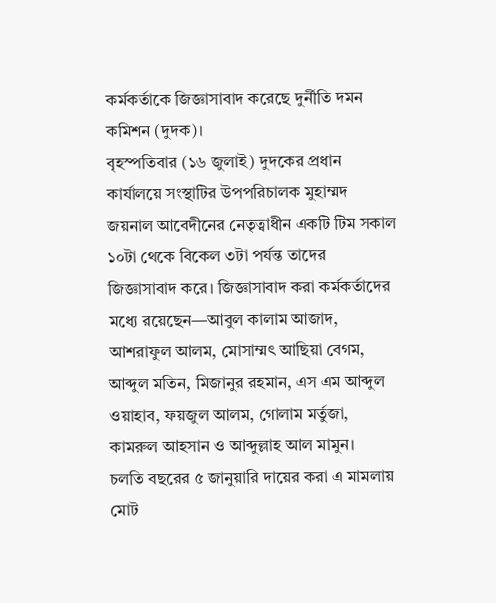কর্মকর্তাকে জিজ্ঞাসাবাদ করেছে দুর্নীতি দমন কমিশন (দুদক)।
বৃহস্পতিবার (১৬ জুলাই) দুদকের প্রধান কার্যালয়ে সংস্থাটির উপপরিচালক মুহাম্মদ জয়নাল আবেদীনের নেতৃত্বাধীন একটি টিম সকাল ১০টা থেকে বিকেল ৩টা পর্যন্ত তাদের জিজ্ঞাসাবাদ করে। জিজ্ঞাসাবাদ করা কর্মকর্তাদের মধ্যে রয়েছেন—আবুল কালাম আজাদ, আশরাফুল আলম, মোসাম্মৎ আছিয়া বেগম, আব্দুল মতিন, মিজানুর রহমান, এস এম আব্দুল ওয়াহাব, ফয়জুল আলম, গোলাম মর্তুজা, কামরুল আহসান ও আব্দুল্লাহ আল মামুন।
চলতি বছরের ৫ জানুয়ারি দায়ের করা এ মামলায় মোট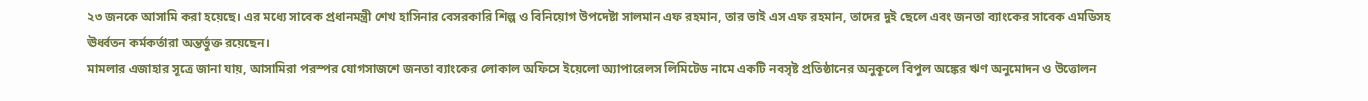২৩ জনকে আসামি করা হয়েছে। এর মধ্যে সাবেক প্রধানমন্ত্রী শেখ হাসিনার বেসরকারি শিল্প ও বিনিয়োগ উপদেষ্টা সালমান এফ রহমান, তার ভাই এস এফ রহমান, তাদের দুই ছেলে এবং জনতা ব্যাংকের সাবেক এমডিসহ ঊর্ধ্বতন কর্মকর্তারা অন্তর্ভুক্ত রয়েছেন।
মামলার এজাহার সূত্রে জানা যায়, আসামিরা পরস্পর যোগসাজশে জনতা ব্যাংকের লোকাল অফিসে ইয়েলো অ্যাপারেলস লিমিটেড নামে একটি নবসৃষ্ট প্রতিষ্ঠানের অনুকূলে বিপুল অঙ্কের ঋণ অনুমোদন ও উত্তোলন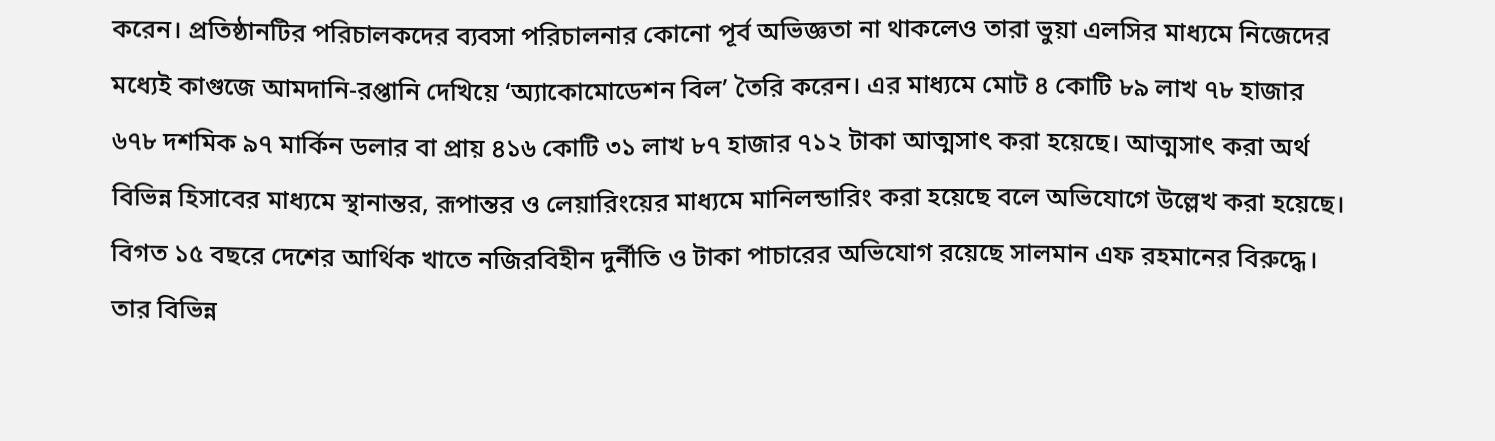করেন। প্রতিষ্ঠানটির পরিচালকদের ব্যবসা পরিচালনার কোনো পূর্ব অভিজ্ঞতা না থাকলেও তারা ভুয়া এলসির মাধ্যমে নিজেদের মধ্যেই কাগুজে আমদানি-রপ্তানি দেখিয়ে ‘অ্যাকোমোডেশন বিল’ তৈরি করেন। এর মাধ্যমে মোট ৪ কোটি ৮৯ লাখ ৭৮ হাজার ৬৭৮ দশমিক ৯৭ মার্কিন ডলার বা প্রায় ৪১৬ কোটি ৩১ লাখ ৮৭ হাজার ৭১২ টাকা আত্মসাৎ করা হয়েছে। আত্মসাৎ করা অর্থ বিভিন্ন হিসাবের মাধ্যমে স্থানান্তর, রূপান্তর ও লেয়ারিংয়ের মাধ্যমে মানিলন্ডারিং করা হয়েছে বলে অভিযোগে উল্লেখ করা হয়েছে।
বিগত ১৫ বছরে দেশের আর্থিক খাতে নজিরবিহীন দুর্নীতি ও টাকা পাচারের অভিযোগ রয়েছে সালমান এফ রহমানের বিরুদ্ধে। তার বিভিন্ন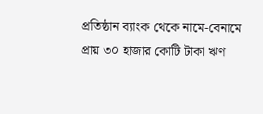প্রতিষ্ঠান ব্যাংক থেকে নামে-বেনামে প্রায় ৩০ হাজার কোটি টাকা ঋণ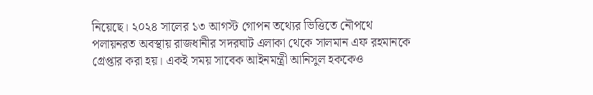নিয়েছে। ২০২৪ সালের ১৩ আগস্ট গোপন তথ্যের ভিত্তিতে নৌপথে পলায়নরত অবস্থায় রাজধানীর সদরঘাট এলাকা থেকে সালমান এফ রহমানকে গ্রেপ্তার করা হয়। একই সময় সাবেক আইনমন্ত্রী আনিসুল হককেও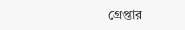গ্রেপ্তার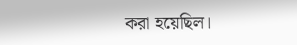করা হয়েছিল।